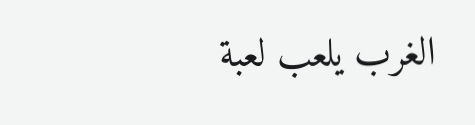الغرب يلعب لعبة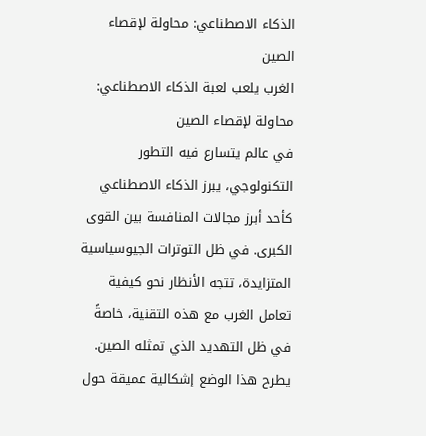الذكاء الاصطناعي: محاولة لإقصاء الصين
الغرب يلعب لعبة الذكاء الاصطناعي: محاولة لإقصاء الصين
في عالم يتسارع فيه التطور التكنولوجي، يبرز الذكاء الاصطناعي كأحد أبرز مجالات المنافسة بين القوى الكبرى. في ظل التوترات الجيوسياسية المتزايدة، تتجه الأنظار نحو كيفية تعامل الغرب مع هذه التقنية، خاصةً في ظل التهديد الذي تمثله الصين. يطرح هذا الوضع إشكالية عميقة حول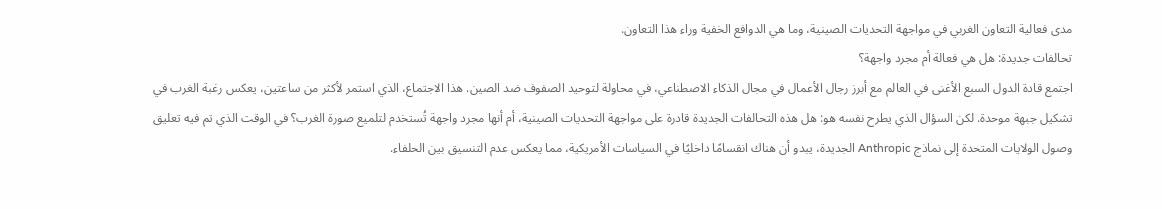مدى فعالية التعاون الغربي في مواجهة التحديات الصينية، وما هي الدوافع الخفية وراء هذا التعاون.
تحالفات جديدة: هل هي فعالة أم مجرد واجهة؟
اجتمع قادة الدول السبع الأغنى في العالم مع أبرز رجال الأعمال في مجال الذكاء الاصطناعي، في محاولة لتوحيد الصفوف ضد الصين. هذا الاجتماع، الذي استمر لأكثر من ساعتين، يعكس رغبة الغرب في تشكيل جبهة موحدة. لكن السؤال الذي يطرح نفسه هو: هل هذه التحالفات الجديدة قادرة على مواجهة التحديات الصينية، أم أنها مجرد واجهة تُستخدم لتلميع صورة الغرب؟ في الوقت الذي تم فيه تعليق وصول الولايات المتحدة إلى نماذج Anthropic الجديدة، يبدو أن هناك انقسامًا داخليًا في السياسات الأمريكية، مما يعكس عدم التنسيق بين الحلفاء.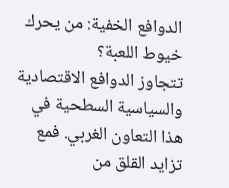الدوافع الخفية: من يحرك خيوط اللعبة؟
تتجاوز الدوافع الاقتصادية والسياسية السطحية في هذا التعاون الغربي. فمع تزايد القلق من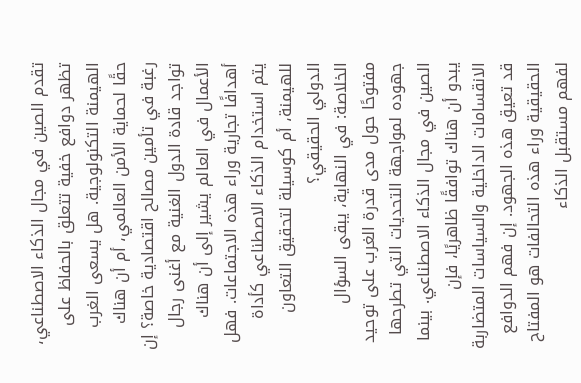تقدم الصين في مجال الذكاء الاصطناعي، تظهر دوافع خفية تتعلق بالحفاظ على الهيمنة التكنولوجية. هل يسعى الغرب حقًا لحماية الأمن العالمي، أم أن هناك رغبة في تأمين مصالح اقتصادية خاصة؟ إن تواجد قادة الدول الغنية مع أغنى رجال الأعمال في العالم يشير إلى أن هناك أهدافًا تجارية وراء هذه الاجتماعات. فهل يتم استخدام الذكاء الاصطناعي كأداة للهيمنة، أم كوسيلة لتحقيق التعاون الدولي الحقيقي؟
الخلاصة: في النهاية، يبقى السؤال مفتوحًا حول مدى قدرة الغرب على توحيد جهوده لمواجهة التحديات التي تطرحها الصين في مجال الذكاء الاصطناعي. بينما يبدو أن هناك توافقًا ظاهريًا، فإن الانقسامات الداخلية والسياسات المتضاربة قد تعيق هذه الجهود. إن فهم الدوافع الحقيقية وراء هذه التحالفات هو المفتاح لفهم مستقبل الذكاء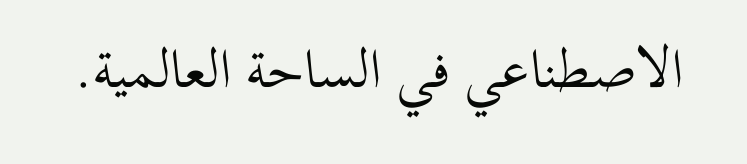الاصطناعي في الساحة العالمية.